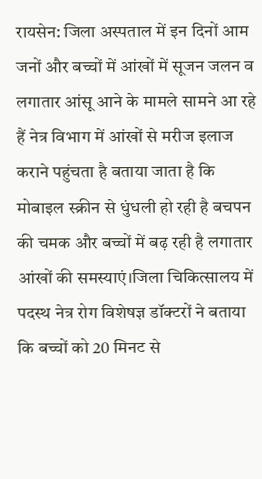रायसेन: जिला अस्पताल में इन दिनों आम जनों और बच्चों में आंखों में सूजन जलन व लगातार आंसू आने के मामले सामने आ रहे हैं नेत्र विभाग में आंखों से मरीज इलाज कराने पहुंचता है बताया जाता है कि मोबाइल स्क्रीन से धुंधली हो रही है बचपन की चमक और बच्चों में बढ़ रही है लगातार आंखों की समस्याएं।जिला चिकित्सालय में पदस्थ नेत्र रोग विशेषज्ञ डॉक्टरों ने बताया कि बच्चों को 20 मिनट से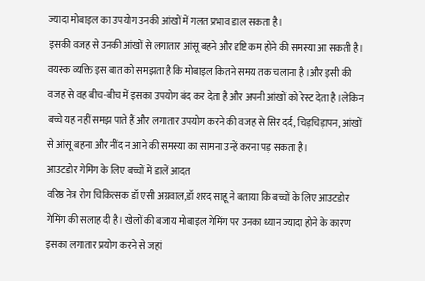ज्यादा मोबाइल का उपयोग उनकी आंखों में गलत प्रभाव डाल सकता है।
इसकी वजह से उनकी आंखों से लगातार आंसू बहने और दृष्टि कम होने की समस्या आ सकती है। वयस्क व्यक्ति इस बात को समझता है कि मोबाइल कितने समय तक चलाना है ।और इसी की वजह से वह बीच-बीच में इसका उपयोग बंद कर देता है और अपनी आंखों को रेस्ट देता है ।लेकिन बच्चे यह नहीं समझ पाते हैं और लगातार उपयोग करने की वजह से सिर दर्द, चिड़चिड़ापन, आंखों से आंसू बहना और नींद न आने की समस्या का सामना उन्हें करना पड़ सकता है।
आउटडोर गेमिंग के लिए बच्चों में डालें आदत
वरिष्ठ नेत्र रोग चिकित्सक डॉ एसी अग्रवाल,डॉ शरद साहू ने बताया कि बच्चों के लिए आउटडोर गेमिंग की सलाह दी है। खेलों की बजाय मोबाइल गेमिंग पर उनका ध्यान ज्यादा होने के कारण इसका लगातार प्रयोग करने से जहां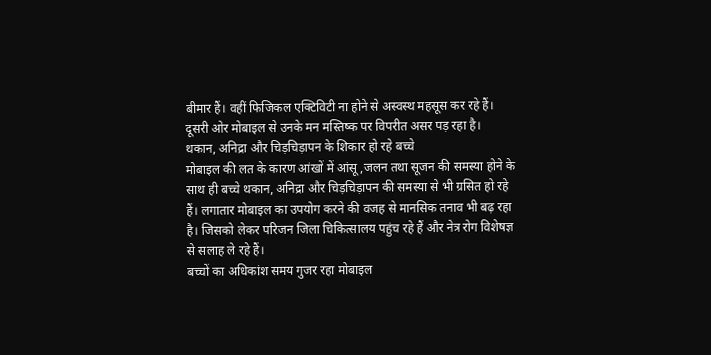बीमार हैं। वहीं फिजिकल एक्टिविटी ना होने से अस्वस्थ महसूस कर रहे हैं। दूसरी ओर मोबाइल से उनके मन मस्तिष्क पर विपरीत असर पड़ रहा है।
थकान, अनिद्रा और चिड़चिड़ापन के शिकार हो रहे बच्चे
मोबाइल की लत के कारण आंखों में आंसू ,जलन तथा सूजन की समस्या होने के साथ ही बच्चे थकान, अनिद्रा और चिड़चिड़ापन की समस्या से भी ग्रसित हो रहे हैं। लगातार मोबाइल का उपयोग करने की वजह से मानसिक तनाव भी बढ़ रहा है। जिसको लेकर परिजन जिला चिकित्सालय पहुंच रहे हैं और नेत्र रोग विशेषज्ञ से सलाह ले रहे हैं।
बच्चों का अधिकांश समय गुजर रहा मोबाइल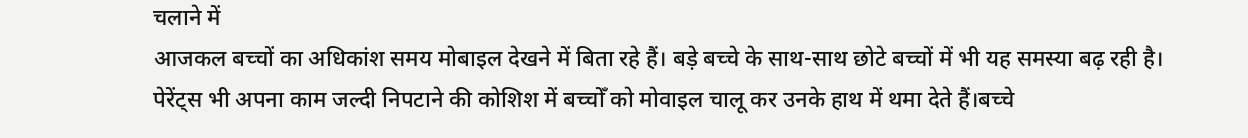चलाने में
आजकल बच्चों का अधिकांश समय मोबाइल देखने में बिता रहे हैं। बड़े बच्चे के साथ-साथ छोटे बच्चों में भी यह समस्या बढ़ रही है। पेरेंट्स भी अपना काम जल्दी निपटाने की कोशिश में बच्चोँ को मोवाइल चालू कर उनके हाथ में थमा देते हैं।बच्चे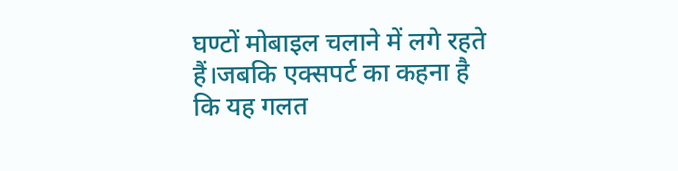घण्टों मोबाइल चलाने में लगे रहते हैं।जबकि एक्सपर्ट का कहना है कि यह गलत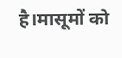है।मासूमों को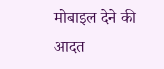मोबाइल देने की आदत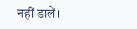नहीं डालें।